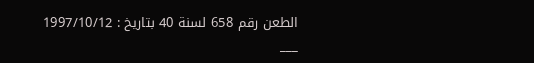الطعن رقم 658 لسنة 40 بتاريخ : 1997/10/12
___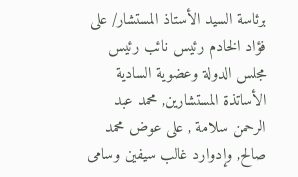برئاسة السيد الأستاذ المستشار/ على فؤاد الخادم رئيس نائب رئيس مجلس الدولة وعضوية السادية الأساتذة المستشارين, محمد عبد الرحمن سلامة , على عوض محمد صالح, وإدوارد غالب سيفين وسامى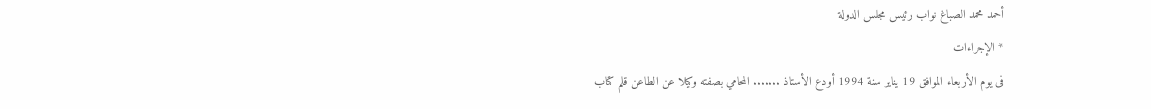أحمد محمد الصباغ نواب رئيس مجلس الدولة
* الإجراءات
فى يوم الأربعاء الموافق 19 يناير سنة 1994 أودع الأستاذ ....... المحامي بصفته وكيلا عن الطاعن قلم كتاب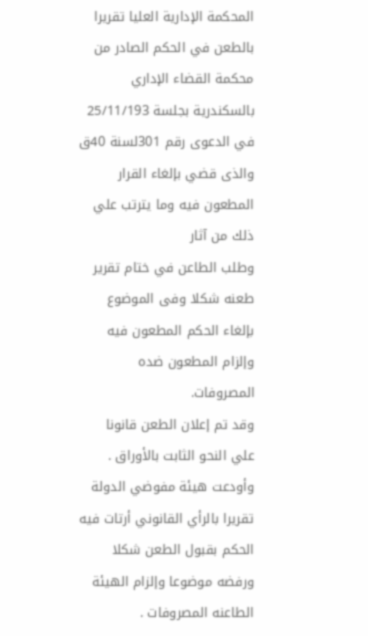المحكمة الإدارية العليا تقريرا بالطعن في الحكم الصادر من محكمة القضاء الإداري بالسكندرية بجلسة 25/11/193 في الدعوى رقم 301لسنة 40ق والذى قضي بإلغاء القرار المطعون فيه وما يترتب علي ذلك من آثار
وطلب الطاعن في ختام تقرير طعنه شكلا وفى الموضوع بإلغاء الحكم المطعون فيه وإلزام المطعون ضده المصروفات.
وقد تم إعلان الطعن قانونا علي النحو الثابت بالأوراق .
وأودعت هيئة مفوضي الدولة تقريرا بالرأي القانوني أرتات فيه الحكم بقبول الطعن شكلا ورفضه موضوعا وإلزام الهيئة الطاعنه المصروفات .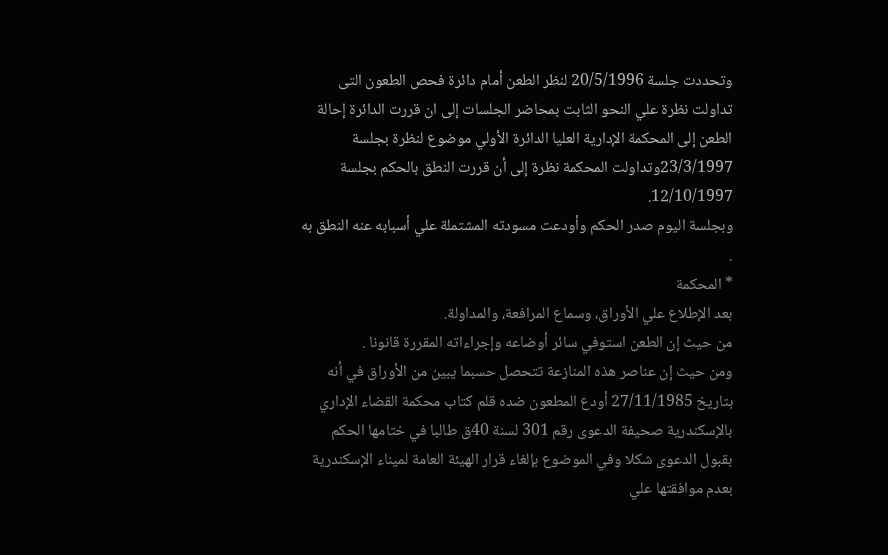وتحددت جلسة 20/5/1996 لنظر الطعن أمام دائرة فحص الطعون التى تداولت نظرة علي النحو الثابت بمحاضر الجلسات إلى ان قررت الدائرة إحالة الطعن إلى المحكمة الإدارية العليا الدائرة الأولي موضوع لنظرة بجلسة 23/3/1997وتداولت المحكمة نظرة إلى أن قررت النطق بالحكم بجلسة 12/10/1997.
وبجلسة اليوم صدر الحكم وأودعت مسودته المشتملة علي أسبابه عنه النطق به .
* المحكمة
بعد الإطلاع علي الأوراق، وسماع المرافعة، والمداولة.
من حيث إن الطعن استوفي سائر أوضاعه وإجراءاته المقررة قانونا .
ومن حيث إن عناصر هذه المنازعة تتحصل حسبما يبين من الأوراق في أنه بتاريخ 27/11/1985 أودع المطعون ضده قلم كتاب محكمة القضاء الإداري بالإسكندرية صحيفة الدعوى رقم 301 لسنة 40ق طالبا في ختامها الحكم بقبول الدعوى شكلا وفي الموضوع بإلغاء قرار الهيئة العامة لميناء الإسكندرية بعدم موافقتها علي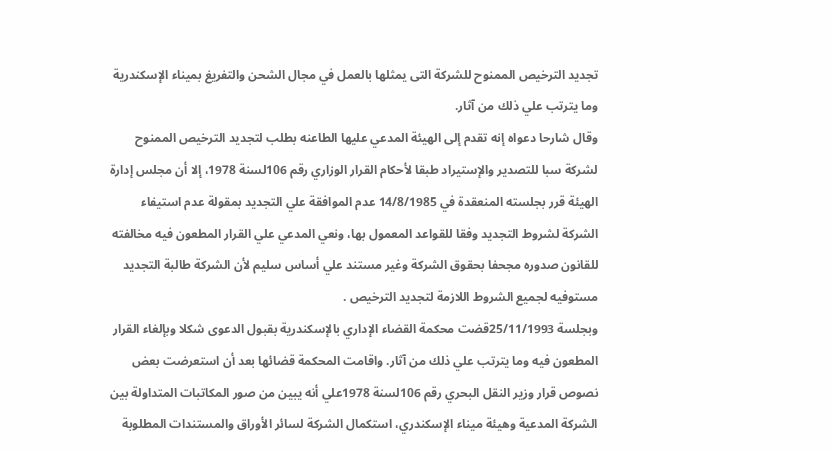تجديد الترخيص الممنوح للشركة التى يمثلها بالعمل في مجال الشحن والتفريغ بميناء الإسكندرية وما يترتب علي ذلك من آثار.
وقال شارحا دعواه إنه تقدم إلى الهيئة المدعي عليها الطاعنه بطلب لتجديد الترخيص الممنوح لشركة سبا للتصدير والإستيراد طبقا لأحكام القرار الوزاري رقم 106لسنة 1978، إلا أن مجلس إدارة الهيئة قرر بجلسته المنعقدة في 14/8/1985 عدم الموافقة علي التجديد بمقولة عدم استيفاء الشركة لشروط التجديد وفقا للقواعد المعمول بها، ونعي المدعي علي القرار المطعون فيه مخالفته للقانون صدوره مجحفا بحقوق الشركة وغير مستند علي أساس سليم لأن الشركة طالبة التجديد مستوفيه لجميع الشروط اللازمة لتجديد الترخيص .
وبجلسة 25/11/1993قضت محكمة القضاء الإداري بالإسكندرية بقبول الدعوى شكلا وبإلغاء القرار المطعون فيه وما يترتب علي ذلك من آثار. واقامت المحكمة قضائها بعد أن استعرضت بعض نصوص قرار وزير النقل البحري رقم 106لسنة 1978علي أنه يبين من صور المكاتبات المتداولة بين الشركة المدعية وهيئة ميناء الإسكندري، استكمال الشركة لسائر الأوراق والمستندات المطلوبة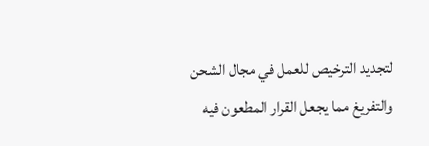لتجديد الترخيص للعمل في مجال الشحن والتفريغ مما يجعل القرار المطعون فيه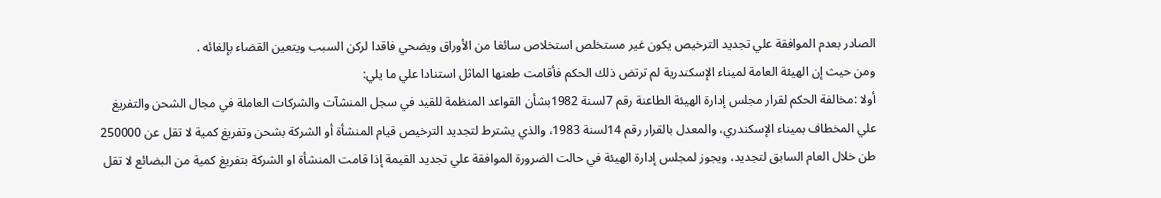الصادر بعدم الموافقة علي تجديد الترخيص يكون غير مستخلص استخلاص سائغا من الأوراق ويضحي فاقدا لركن السبب ويتعين القضاء بإلغائه .
ومن حيث إن الهيئة العامة لميناء الإسكندرية لم ترتض ذلك الحكم فأقامت طعنها الماثل استنادا علي ما يلي:
أولا :مخالفة الحكم لقرار مجلس إدارة الهيئة الطاعنة رقم 7لسنة 1982بشأن القواعد المنظمة للقيد في سجل المنشآت والشركات العاملة في مجال الشحن والتفريغ علي المخطاف بميناء الإسكندري، والمعدل بالقرار رقم 14لسنة 1983، والذي يشترط لتجديد الترخيص قيام المنشأة أو الشركة بشحن وتفريغ كمية لا تقل عن 250000 طن خلال العام السابق لتجديد، ويجوز لمجلس إدارة الهيئة في حالت الضرورة الموافقة علي تجديد القيمة إذا قامت المنشأة او الشركة بتفريغ كمية من البضائع لا تقل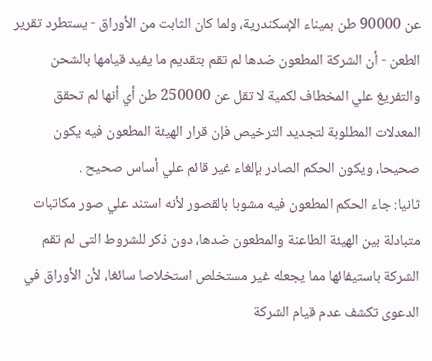عن 90000 طن بميناء الإسكندرية، ولما كان الثابت من الأوراق - يستطرد تقرير الطعن - أن الشركة المطعون ضدها لم تقم بتقديم ما يفيد قيامها بالشحن والتفريغ علي المخطاف لكمية لا تقل عن 250000 طن أي أنها لم تحقق المعدلات المطلوبة لتجديد الترخيص فإن قرار الهيئة المطعون فيه يكون صحيحا، ويكون الحكم الصادر بإلغاء غير قائم علي أساس صحيح .
ثانيا: جاء الحكم المطعون فيه مشوبا بالقصور لأنه استند علي صور مكاتبات متبادلة بين الهيئة الطاعنة والمطعون ضدها، دون ذكر للشروط التى لم تقم الشركة باستيفائها مما يجعله غير مستخلص استخلاصا سائغا، لأن الأوراق في الدعوى تكشف عدم قيام الشركة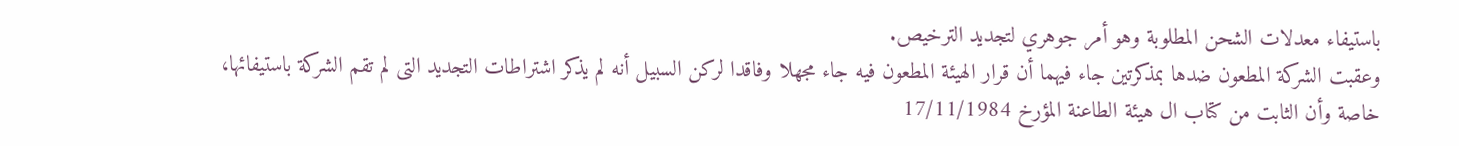باستيفاء معدلات الشحن المطلوبة وهو أمر جوهري لتجديد الترخيص.
وعقبت الشركة المطعون ضدها بمذكرتين جاء فيهما أن قرار الهيئة المطعون فيه جاء مجهلا وفاقدا لركن السبيل أنه لم يذكر اشتراطات التجديد التى لم تقم الشركة باستيفائها، خاصة وأن الثابت من كتاب ال هيئة الطاعنة المؤرخ 17/11/1984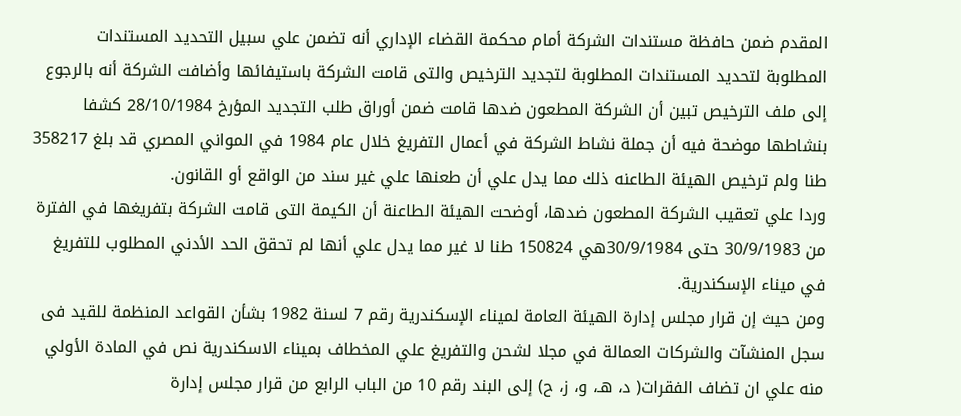المقدم ضمن حافظة مستندات الشركة أمام محكمة القضاء الإداري أنه تضمن علي سبيل التحديد المستندات المطلوبة لتحديد المستندات المطلوبة لتجديد الترخيص والتى قامت الشركة باستيفائها وأضافت الشركة أنه بالرجوع إلى ملف الترخيص تبين أن الشركة المطعون ضدها قامت ضمن أوراق طلب التجديد المؤرخ 28/10/1984 كشفا بنشاطها موضحة فيه أن جملة نشاط الشركة في أعمال التفريغ خلال عام 1984 في المواني المصري قد بلغ 358217 طنا ولم ترخيص الهيئة الطاعنه ذلك مما يدل علي أن طعنها علي غير سند من الواقع أو القانون.
وردا علي تعقيب الشركة المطعون ضدها، أوضحت الهيئة الطاعنة أن الكيمة التى قامت الشركة بتفريغها في الفترة من 30/9/1983 حتى 30/9/1984هي 150824 طنا لا غير مما يدل علي أنها لم تحقق الحد الأدني المطلوب للتفريغ في ميناء الإسكندرية.
ومن حيث إن قرار مجلس إدارة الهيئة العامة لميناء الإسكندرية رقم 7 لسنة 1982 بشأن القواعد المنظمة للقيد فى سجل المنشآت والشركات العمالة في مجلا لشحن والتفريغ علي المخطاف بميناء الاسكندرية نص في المادة الأولي منه علي ان تضاف الفقرات( د، هـ، و، ز، ح) إلى البند رقم 10 من الباب الرابع من قرار مجلس إدارة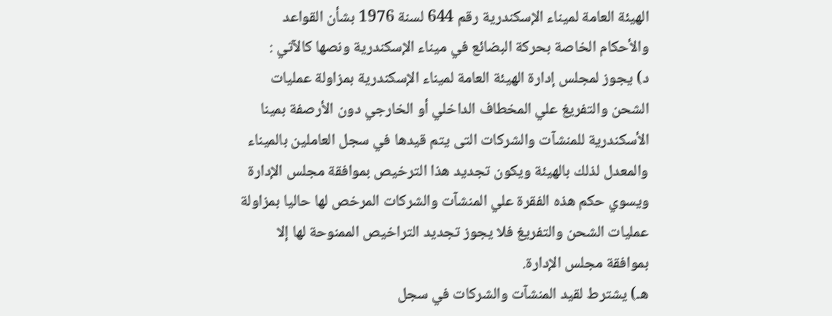الهيئة العامة لميناء الإسكندرية رقم 644 لسنة 1976 بشأن القواعد والأحكام الخاصة بحركة البضائع في ميناء الإسكندرية ونصها كالآتي :
د) يجوز لمجلس إدارة الهيئة العامة لميناء الإسكندرية بمزاولة عمليات الشحن والتفريغ علي المخطاف الداخلي أو الخارجي دون الأرصفة بمينا الأسكندرية للمنشآت والشركات التى يتم قيدها في سجل العاملين بالميناء والمعدل لذلك بالهيئة ويكون تجديد هذا الترخيص بموافقة مجلس الإدارة ويسوي حكم هذه الفقرة علي المنشآت والشركات المرخص لها حاليا بمزاولة عمليات الشحن والتفريغ فلا يجوز تجديد التراخيص الممنوحة لها إلا بموافقة مجلس الإدارة.
هـ) يشترط لقيد المنشآت والشركات في سجل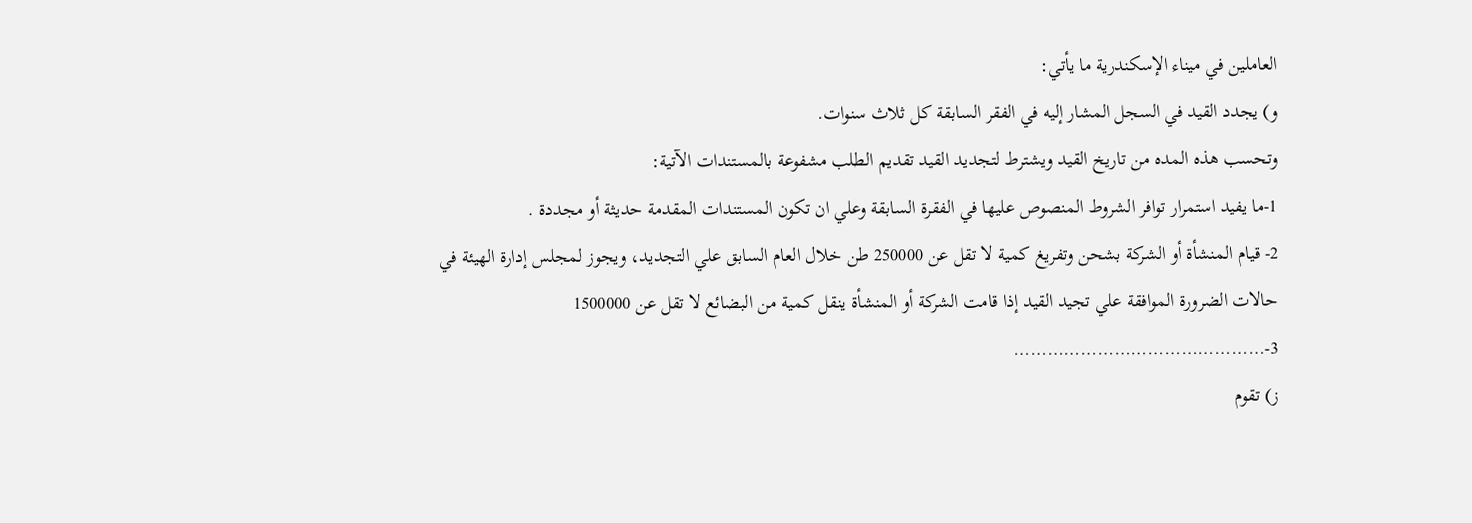العاملين في ميناء الإسكندرية ما يأتي:
و) يجدد القيد في السجل المشار إليه في الفقر السابقة كل ثلاث سنوات.
وتحسب هذه المده من تاريخ القيد ويشترط لتجديد القيد تقديم الطلب مشفوعة بالمستندات الآتية:
1-ما يفيد استمرار توافر الشروط المنصوص عليها في الفقرة السابقة وعلي ان تكون المستندات المقدمة حديثة أو مجددة .
2- قيام المنشأة أو الشركة بشحن وتفريغ كمية لا تقل عن 250000 طن خلال العام السابق علي التجديد، ويجوز لمجلس إدارة الهيئة في حالات الضرورة الموافقة علي تجيد القيد إذا قامت الشركة أو المنشأة ينقل كمية من البضائع لا تقل عن 1500000
3-………………………………………
ز) تقوم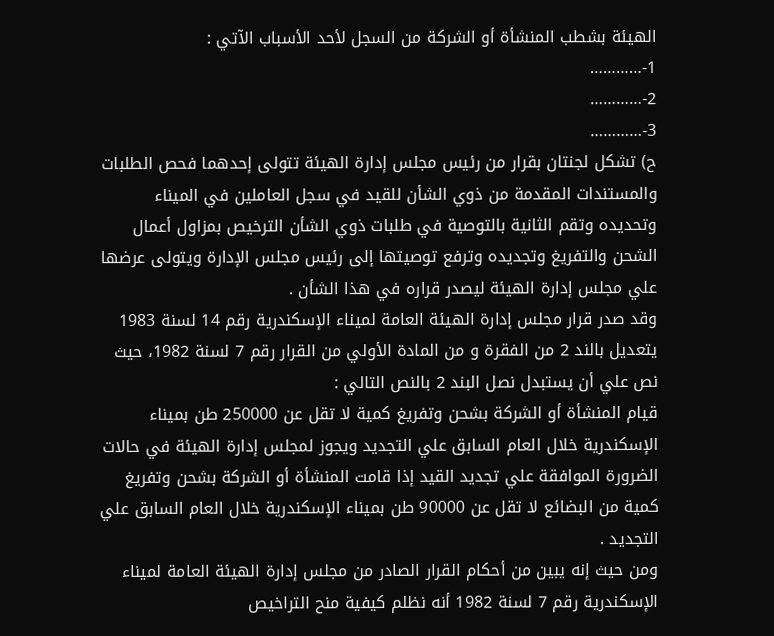الهيئة بشطب المنشأة أو الشركة من السجل لأحد الأسباب الآتي :
1-…………
2-…………
3-…………
ح) تشكل لجنتان بقرار من رئيس مجلس إدارة الهيئة تتولى إحدهما فحص الطلبات والمستندات المقدمة من ذوي الشأن للقيد في سجل العاملين في الميناء وتحديده وتقم الثانية بالتوصية في طلبات ذوي الشأن الترخيص بمزاول أعمال الشحن والتفريغ وتجديده وترفع توصيتها إلى رئيس مجلس الإدارة ويتولى عرضها علي مجلس إدارة الهيئة ليصدر قراره في هذا الشأن .
وقد صدر قرار مجلس إدارة الهيئة العامة لميناء الإسكندرية رقم 14 لسنة 1983 يتعديل بالند 2 من الفقرة و من المادة الأولي من القرار رقم 7 لسنة 1982، حيث نص علي أن يستبدل نصل البند 2 بالنص التالي :
قيام المنشأة أو الشركة بشحن وتفريغ كمية لا تقل عن 250000 طن بميناء الإسكندرية خلال العام السابق علي التجديد ويجوز لمجلس إدارة الهيئة في حالات الضرورة الموافقة علي تجديد القيد إذا قامت المنشأة أو الشركة بشحن وتفريغ كمية من البضائع لا تقل عن 90000 طن بميناء الإسكندرية خلال العام السابق علي التجديد .
ومن حيث إنه يبين من أحكام القرار الصادر من مجلس إدارة الهيئة العامة لميناء الإسكندرية رقم 7 لسنة 1982 أنه نظلم كيفية منح التراخيص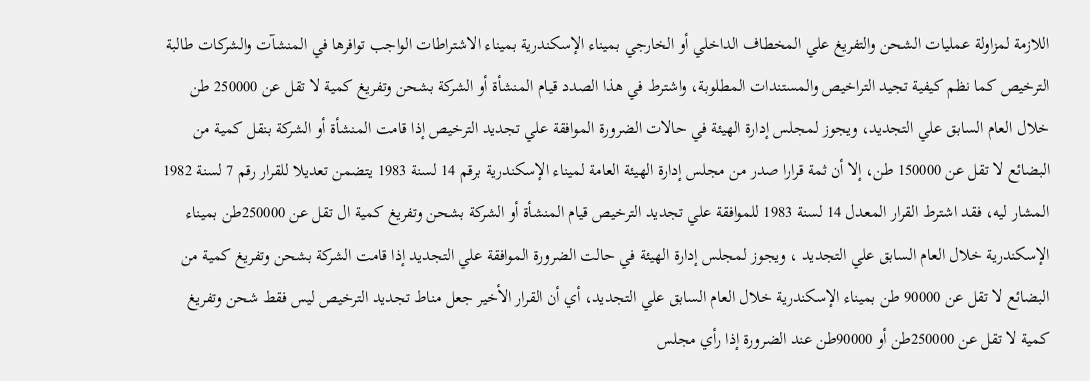اللازمة لمزاولة عمليات الشحن والتفريغ علي المخطاف الداخلي أو الخارجي بميناء الإسكندرية بميناء الاشتراطات الواجب توافرها في المنشآت والشركات طالبة الترخيص كما نظم كيفية تجيد التراخيص والمستندات المطلوبة، واشترط في هذا الصدد قيام المنشأة أو الشركة بشحن وتفريغ كمية لا تقل عن 250000 طن خلال العام السابق علي التجديد، ويجوز لمجلس إدارة الهيئة في حالات الضرورة الموافقة علي تجديد الترخيص إذا قامت المنشأة أو الشركة بنقل كمية من البضائع لا تقل عن 150000 طن، إلا أن ثمة قرارا صدر من مجلس إدارة الهيئة العامة لميناء الإسكندرية برقم 14 لسنة 1983 يتضمن تعديلا للقرار رقم 7 لسنة 1982 المشار ليه، فقد اشترط القرار المعدل 14 لسنة 1983 للموافقة علي تجديد الترخيص قيام المنشأة أو الشركة بشحن وتفريغ كمية ال تقل عن 250000طن بميناء الإسكندرية خلال العام السابق علي التجديد ، ويجوز لمجلس إدارة الهيئة في حالت الضرورة الموافقة علي التجديد إذا قامت الشركة بشحن وتفريغ كمية من البضائع لا تقل عن 90000 طن بميناء الإسكندرية خلال العام السابق علي التجديد، أي أن القرار الأخير جعل مناط تجديد الترخيص ليس فقط شحن وتفريغ كمية لا تقل عن 250000طن أو 90000طن عند الضرورة إذا رأي مجلس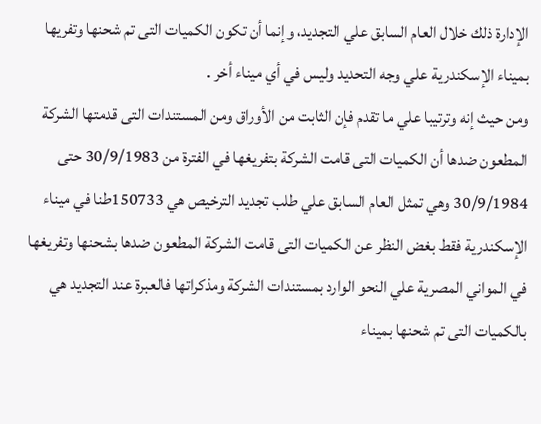الإدارة ذلك خلال العام السابق علي التجديد، وإنما أن تكون الكميات التى تم شحنها وتفريها بميناء الإسكندرية علي وجه التحديد وليس في أي ميناء أخر .
ومن حيث إنه وترتيبا علي ما تقدم فإن الثابت من الأوراق ومن المستندات التى قدمتها الشركة المطعون ضدها أن الكميات التى قامت الشركة بتفريغها في الفترة من 30/9/1983 حتى 30/9/1984 وهي تمثل العام السابق علي طلب تجديد الترخيص هي 150733طنا في ميناء الإسكندرية فقط بغض النظر عن الكميات التى قامت الشركة المطعون ضدها بشحنها وتفريغها في المواني المصرية علي النحو الوارد بمستندات الشركة ومذكراتها فالعبرة عند التجديد هي بالكميات التى تم شحنها بميناء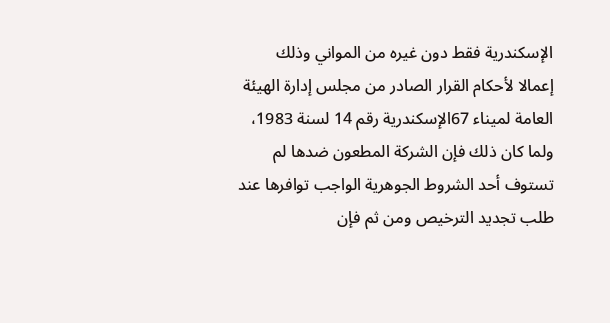الإسكندرية فقط دون غيره من المواني وذلك إعمالا لأحكام القرار الصادر من مجلس إدارة الهيئة العامة لميناء 67الإسكندرية رقم 14 لسنة 1983، ولما كان ذلك فإن الشركة المطعون ضدها لم تستوف أحد الشروط الجوهرية الواجب توافرها عند طلب تجديد الترخيص ومن ثم فإن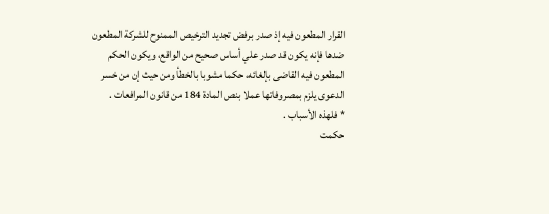القرار المطعون فيه إذ صدر برفض تجديد الترخيص الممنوح للشركة المطعون ضدها فإنه يكون قد صدر علي أساس صحيح من الواقع، ويكون الحكم المطعون فيه القاضى بإلغائه، حكما مشوبا بالخطأ ومن حيث إن من خسر الدعوى يلزم بمصروفاتها عملا بنص المادة 184 من قانون المرافعات .
* فلهذه الأسباب .
حكمت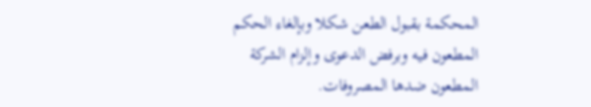المحكمة بقبول الطعن شكلا وبإلغاء الحكم المطعون فيه وبرفض الدعوى وإلزام الشركة المطعون ضدها المصروفات.